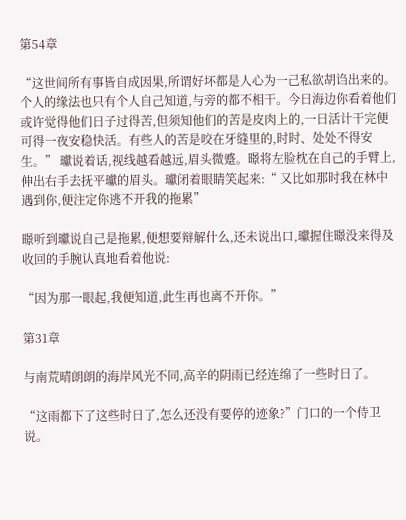第54章

“这世间所有事皆自成因果,所谓好坏都是人心为一己私欲胡诌出来的。个人的缘法也只有个人自己知道,与旁的都不相干。今日海边你看着他们或许觉得他们日子过得苦,但须知他们的苦是皮肉上的,一日活计干完便可得一夜安稳快活。有些人的苦是咬在牙缝里的,时时、处处不得安生。” 瓛说着话,视线越看越远,眉头微蹙。暻将左脸枕在自己的手臂上,伸出右手去抚平瓛的眉头。瓛闭着眼睛笑起来:“ 又比如那时我在林中遇到你,便注定你逃不开我的拖累”

暻听到瓛说自己是拖累,便想要辩解什么,还未说出口,瓛握住暻没来得及收回的手腕认真地看着他说:

“因为那一眼起,我便知道,此生再也离不开你。”

第31章

与南荒晴朗朗的海岸风光不同,高辛的阴雨已经连绵了一些时日了。

“这雨都下了这些时日了,怎么还没有要停的迹象?”门口的一个侍卫说。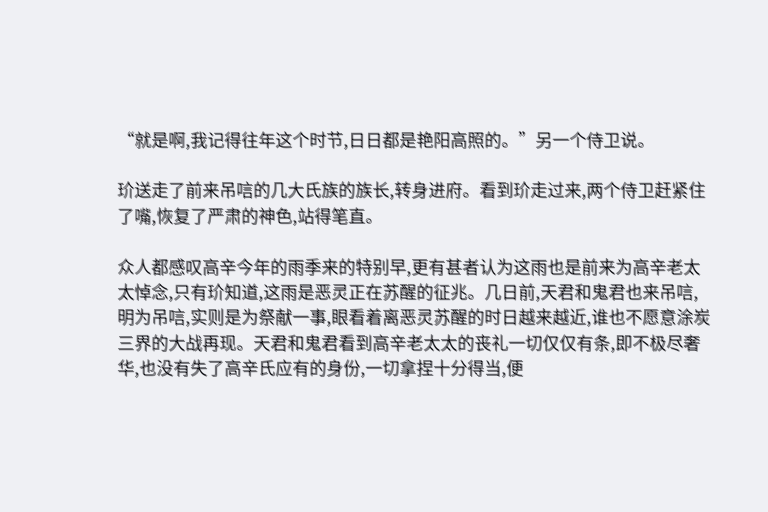“就是啊,我记得往年这个时节,日日都是艳阳高照的。”另一个侍卫说。

玠送走了前来吊唁的几大氏族的族长,转身进府。看到玠走过来,两个侍卫赶紧住了嘴,恢复了严肃的神色,站得笔直。

众人都感叹高辛今年的雨季来的特别早,更有甚者认为这雨也是前来为高辛老太太悼念,只有玠知道,这雨是恶灵正在苏醒的征兆。几日前,天君和鬼君也来吊唁,明为吊唁,实则是为祭献一事,眼看着离恶灵苏醒的时日越来越近,谁也不愿意涂炭三界的大战再现。天君和鬼君看到高辛老太太的丧礼一切仅仅有条,即不极尽奢华,也没有失了高辛氏应有的身份,一切拿捏十分得当,便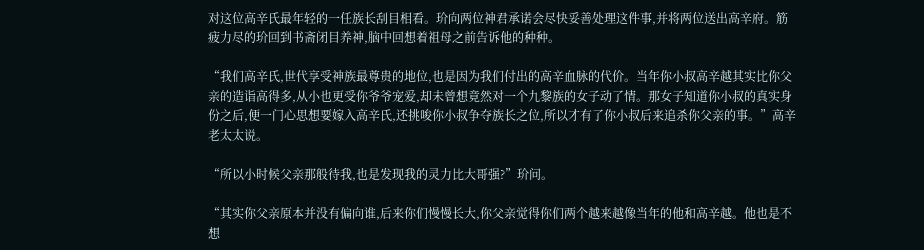对这位高辛氏最年轻的一任族长刮目相看。玠向两位神君承诺会尽快妥善处理这件事,并将两位送出高辛府。筋疲力尽的玠回到书斋闭目养神,脑中回想着祖母之前告诉他的种种。

“我们高辛氏,世代享受神族最尊贵的地位,也是因为我们付出的高辛血脉的代价。当年你小叔高辛越其实比你父亲的造诣高得多,从小也更受你爷爷宠爱,却未曾想竟然对一个九黎族的女子动了情。那女子知道你小叔的真实身份之后,便一门心思想要嫁入高辛氏,还挑唆你小叔争夺族长之位,所以才有了你小叔后来追杀你父亲的事。”高辛老太太说。

“所以小时候父亲那般待我,也是发现我的灵力比大哥强?”玠问。

“其实你父亲原本并没有偏向谁,后来你们慢慢长大,你父亲觉得你们两个越来越像当年的他和高辛越。他也是不想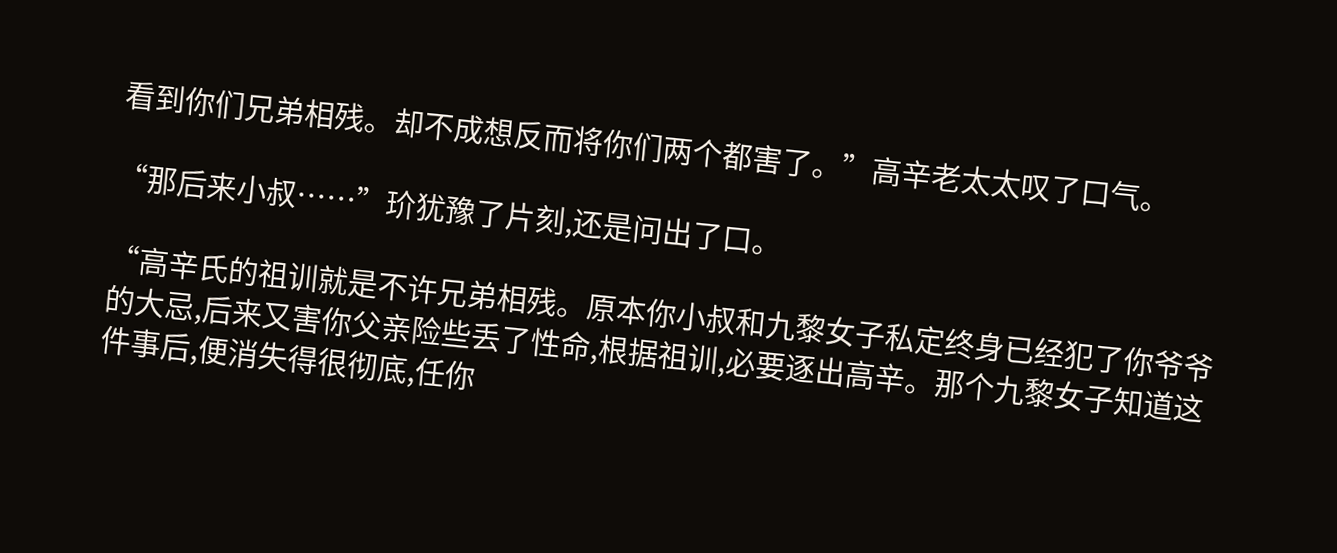看到你们兄弟相残。却不成想反而将你们两个都害了。”高辛老太太叹了口气。

“那后来小叔……”玠犹豫了片刻,还是问出了口。

“高辛氏的祖训就是不许兄弟相残。原本你小叔和九黎女子私定终身已经犯了你爷爷的大忌,后来又害你父亲险些丢了性命,根据祖训,必要逐出高辛。那个九黎女子知道这件事后,便消失得很彻底,任你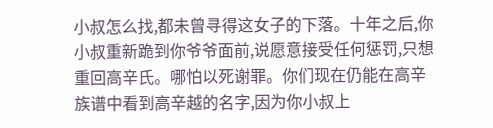小叔怎么找,都未曾寻得这女子的下落。十年之后,你小叔重新跪到你爷爷面前,说愿意接受任何惩罚,只想重回高辛氏。哪怕以死谢罪。你们现在仍能在高辛族谱中看到高辛越的名字,因为你小叔上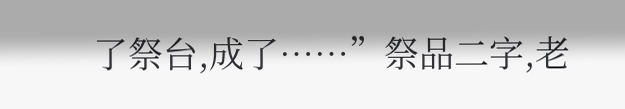了祭台,成了……”祭品二字,老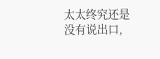太太终究还是没有说出口,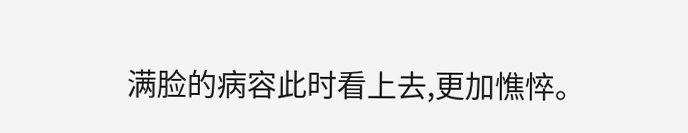满脸的病容此时看上去,更加憔悴。